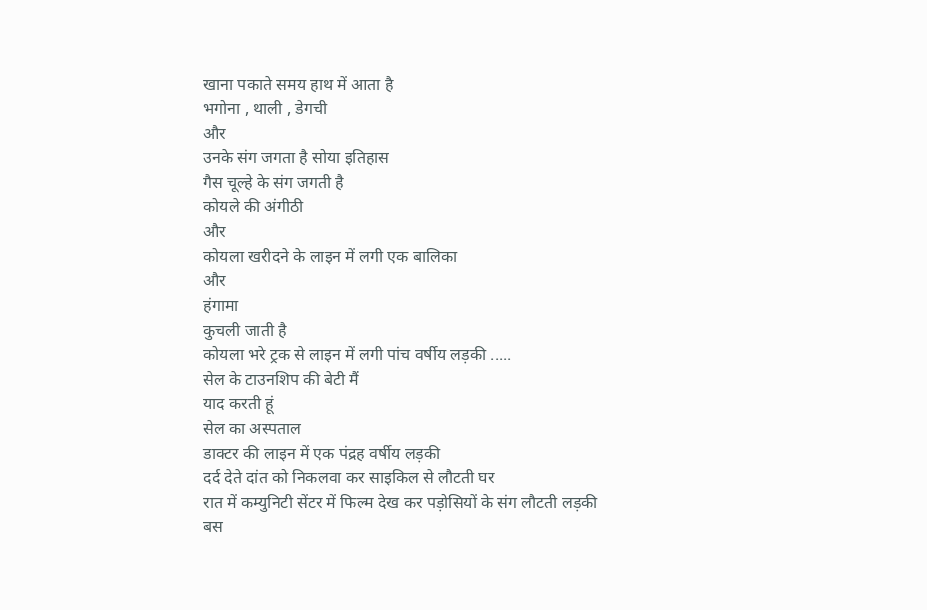खाना पकाते समय हाथ में आता है
भगोना , थाली , डेगची
और
उनके संग जगता है सोया इतिहास
गैस चूल्हे के संग जगती है
कोयले की अंगीठी
और
कोयला खरीदने के लाइन में लगी एक बालिका
और
हंगामा
कुचली जाती है
कोयला भरे ट्रक से लाइन में लगी पांच वर्षीय लड़की .....
सेल के टाउनशिप की बेटी मैं
याद करती हूं
सेल का अस्पताल
डाक्टर की लाइन में एक पंद्रह वर्षीय लड़की
दर्द देते दांत को निकलवा कर साइकिल से लौटती घर
रात में कम्युनिटी सेंटर में फिल्म देख कर पड़ोसियों के संग लौटती लड़की
बस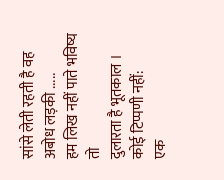सांसे लेती रहती है वह अबोध लड़की .....
हम लिख नहीं पाते भविष्य तो
दुलारता है भूतकाल ।
कोई टिप्पणी नहीं:
एक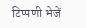टिप्पणी भेजें